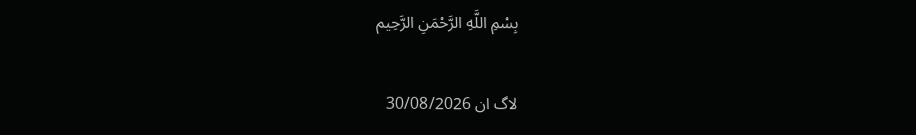بِسْمِ اللَّهِ الرَّحْمَنِ الرَّحِيم

لاگ ان 30/08/2026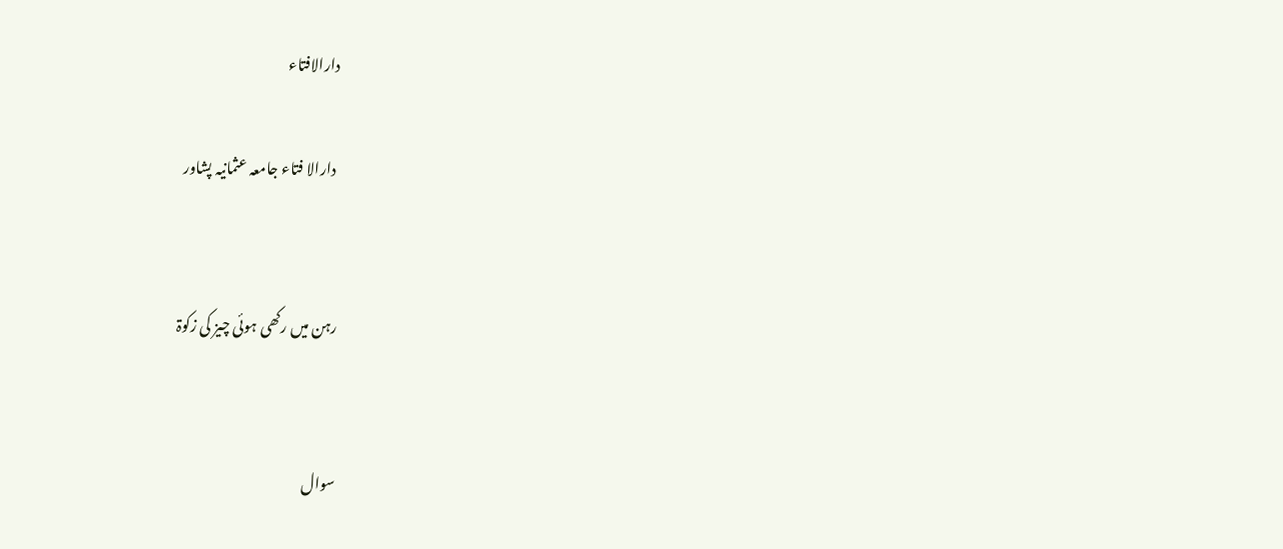دارالافتاء

 دارالا فتاء جامعہ عثمانیہ پشاور


رہن میں رکھی ہوئی چیز کی زکوۃ


سوال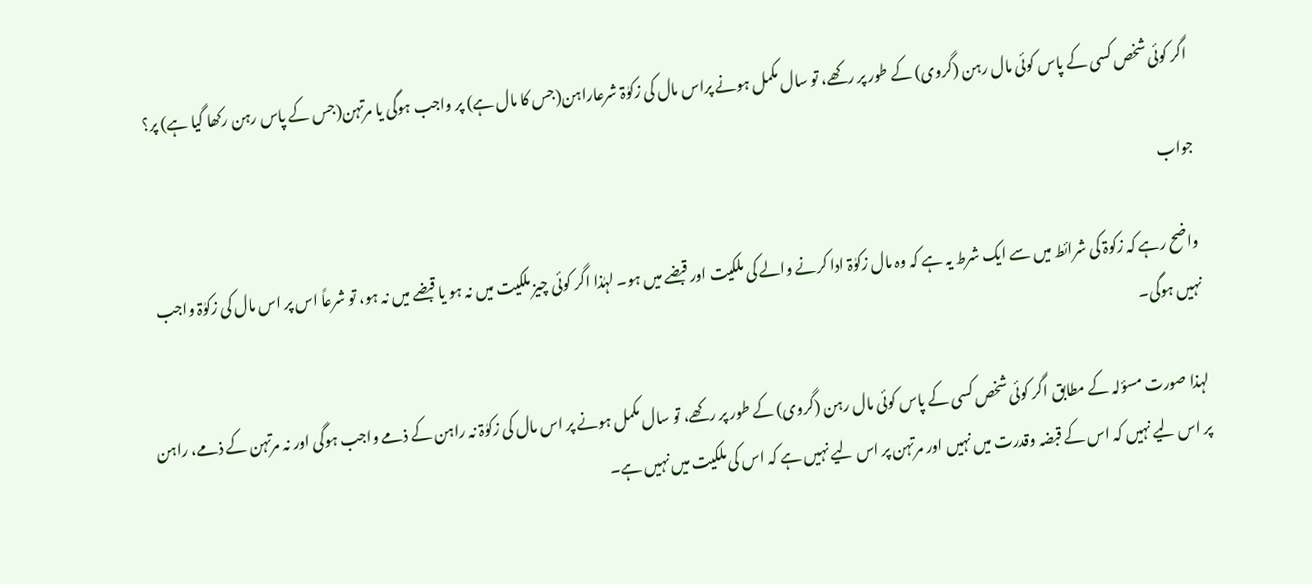اگر کوئی شخص کسی کے پاس کوئی مال رہن (گروی) کے طور پر رکھے، تو سال مکمل ہونے پراس مال کی زکوٰۃ شرعاراہن(جس کا مال ہے) پر واجب ہوگی یا مرتہن(جس کے پاس رہن رکھا گیا ہے) پر؟

جواب

واضح رہے کہ زکوۃ کی شرائط میں سے ایک شرط یہ ہے کہ وہ مال زکوٰۃ ادا کرنے والے کی ملکیت اور قبضے میں ہو۔ لہٰذا اگر کوئی چیز ملکیت میں نہ ہو یا قبضے میں نہ ہو، تو شرعاً اس پر اس مال کی زکوٰۃ واجب نہیں ہوگی۔

لہذا صورت مسؤلہ کے مطابق اگر کوئی شخص کسی کے پاس کوئی مال رہن (گروی) کے طور پر رکھے، تو سال مکمل ہونے پر اس مال کی زکوٰۃ نہ راہن کے ذمے واجب ہوگی اور نہ مرتہن کے ذمے، راہن پر اس لیے نہیں کہ اس کے قبضہ وقدرت میں نہیں اور مرتہن پر اس لیے نہیں ہے کہ اس کی ملکیت میں نہیں ہے۔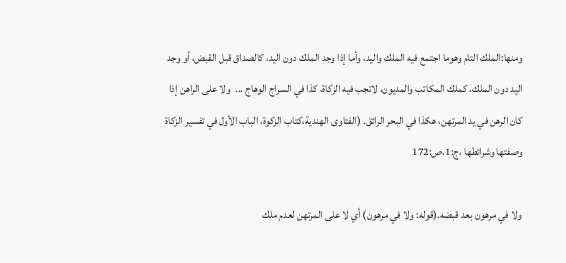ومنها:الملك التام وهوما اجتمع فيه الملك واليد، وأما إذا وجد الملك دون اليد، كالصداق قبل القبض، أو وجد اليد دون الملك، كملك المكاتب والمديون، لاتجب فيه الزكاة، كذا في السراج الوهاج ...  ولا على الراهن إذا كان الرهن في يد المرتهن، هكذا في البحر الرائق. (الفتاوى الهندية،كتاب الزكوة، الباب الأول في تفسير الزكاة وصفتها وشرائطها ،ج:1،ص:172

ولا في مرهون بعد قبضه.(قوله: ولا في مرهون) أي لا على المرتهن لعدم ملك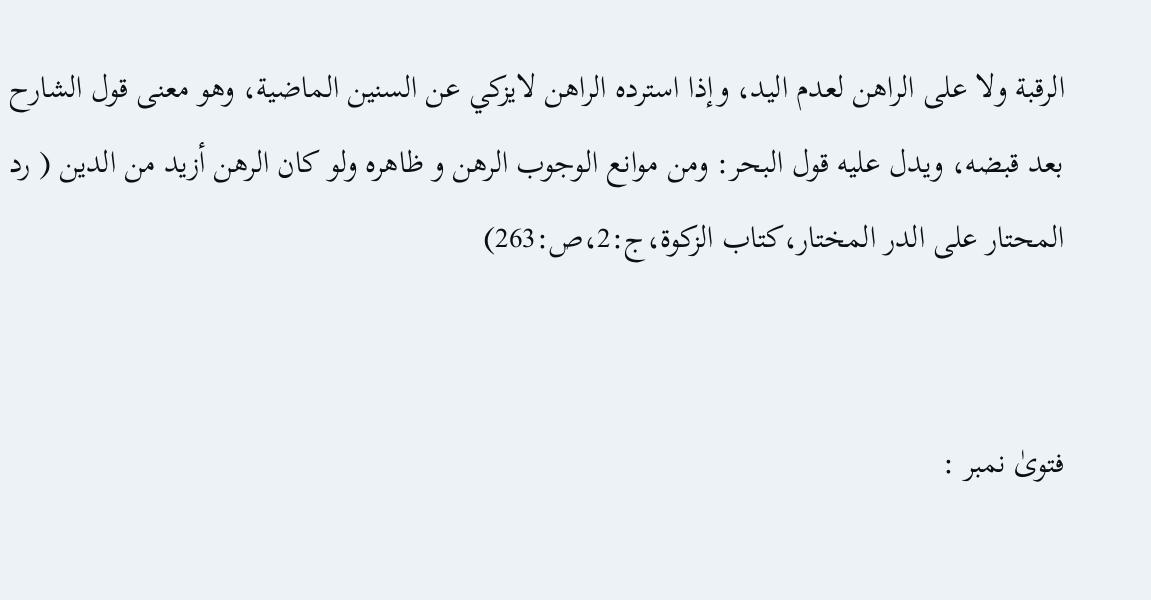الرقبة ولا على الراهن لعدم اليد، وإذا استرده الراهن لايزكي عن السنين الماضية، وهو معنى قول الشارح بعد قبضه، ويدل عليه قول البحر: ومن موانع الوجوب الرهن و ظاهره ولو كان الرهن أزيد من الدين ( رد المحتار على الدر المختار،كتاب الزكوة،ج:2،ص:263)


فتویٰ نمبر :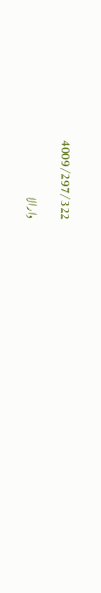4009/297/322

دارالا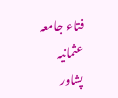فتاء جامعہ عثمانیہ پشاور